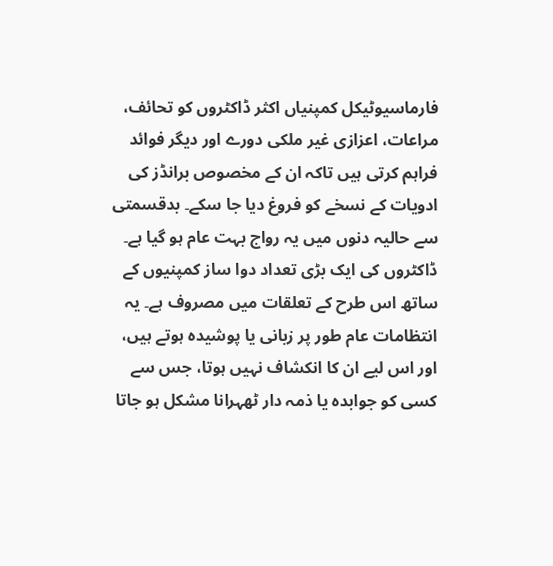فارماسیوٹیکل کمپنیاں اکثر ڈاکٹروں کو تحائف، مراعات، اعزازی غیر ملکی دورے اور دیگر فوائد فراہم کرتی ہیں تاکہ ان کے مخصوص برانڈز کی ادویات کے نسخے کو فروغ دیا جا سکے۔ بدقسمتی سے حالیہ دنوں میں یہ رواج بہت عام ہو گیا ہے۔ ڈاکٹروں کی ایک بڑی تعداد دوا ساز کمپنیوں کے ساتھ اس طرح کے تعلقات میں مصروف ہے۔ یہ انتظامات عام طور پر زبانی یا پوشیدہ ہوتے ہیں، اور اس لیے ان کا انکشاف نہیں ہوتا، جس سے کسی کو جوابدہ یا ذمہ دار ٹھہرانا مشکل ہو جاتا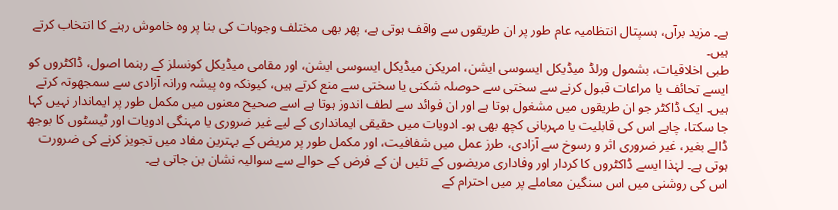ہے۔ مزید برآں، ہسپتال انتظامیہ عام طور پر ان طریقوں سے واقف ہوتی ہے، پھر بھی مختلف وجوہات کی بنا پر وہ خاموش رہنے کا انتخاب کرتے ہیں۔
طبی اخلاقیات، بشمول ورلڈ میڈیکل ایسوسی ایشن، امریکن میڈیکل ایسوسی ایشن، اور مقامی میڈیکل کونسلز کے رہنما اصول، ڈاکٹروں کو ایسے تحائف یا مراعات قبول کرنے سے سختی سے حوصلہ شکنی یا سختی سے منع کرتے ہیں، کیونکہ وہ پیشہ ورانہ آزادی سے سمجھوتہ کرتے ہیں۔ ایک ڈاکٹر جو ان طریقوں میں مشغول ہوتا ہے اور ان فوائد سے لطف اندوز ہوتا ہے اسے صحیح معنوں میں مکمل طور پر ایماندار نہیں کہا جا سکتا، چاہے اس کی قابلیت یا مہربانی کچھ بھی ہو۔ ادویات میں حقیقی ایمانداری کے لیے غیر ضروری یا مہنگی ادویات اور ٹیسٹوں کا بوجھ ڈالے بغیر، غیر ضروری اثر و رسوخ سے آزادی، طرز عمل میں شفافیت، اور مکمل طور پر مریض کے بہترین مفاد میں تجویز کرنے کی ضرورت ہوتی ہے۔ لہٰذا ایسے ڈاکٹروں کا کردار اور وفاداری مریضوں کے تئیں ان کے فرض کے حوالے سے سوالیہ نشان بن جاتی ہے۔
اس کی روشنی میں اس سنگین معاملے پر میں احترام کے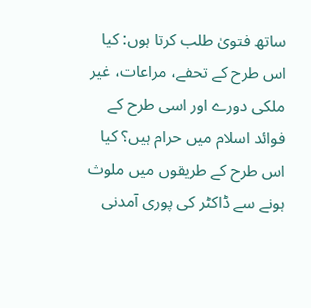ساتھ فتویٰ طلب کرتا ہوں: کیا اس طرح کے تحفے، مراعات، غیر ملکی دورے اور اسی طرح کے فوائد اسلام میں حرام ہیں؟ کیا اس طرح کے طریقوں میں ملوث ہونے سے ڈاکٹر کی پوری آمدنی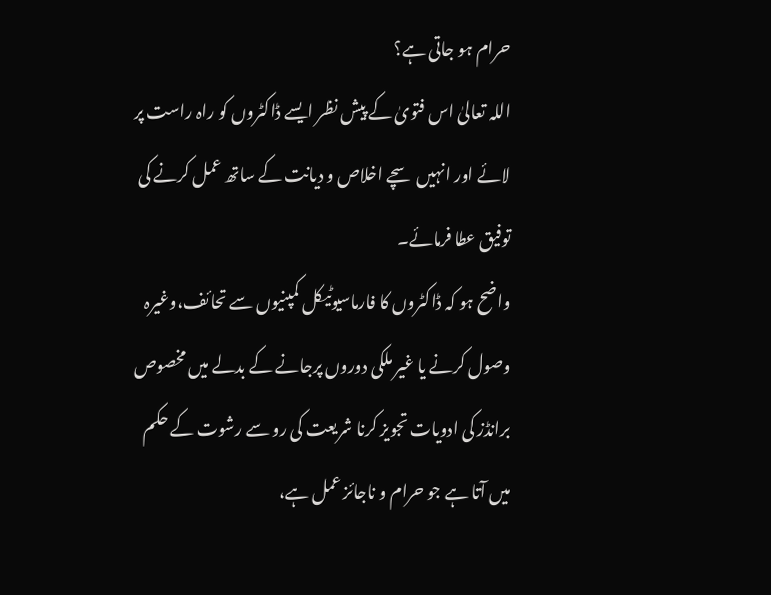حرام ہو جاتی ہے؟
اللہ تعالیٰ اس فتویٰ کے پیش نظر ایسے ڈاکٹروں کو راہ راست پر لائے اور انہیں سچے اخلاص و دیانت کے ساتھ عمل کرنے کی توفیق عطا فرمائے۔
واضح ہو کہ ڈاکٹروں کا فارماسیوٹیکل کمپنیوں سے تحائف،وغیرہ وصول کرنے یا غیر ملکی دوروں پرجانے کے بدلے میں مخصوص برانڈز کی ادویات تجویز کرنا شریعت کی رو سے رشوت کے حکم میں آتا ہے جو حرام و ناجائز عمل ہے،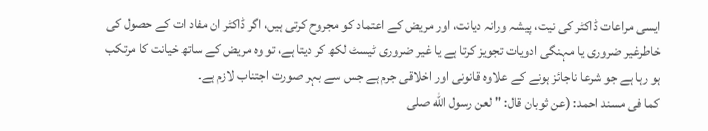ایسی مراعات ڈاکٹر کی نیت، پیشہ ورانہ دیانت، اور مریض کے اعتماد کو مجروح کرتی ہیں، اگر ڈاکٹر ان مفاد ات کے حصول کی خاطرغیر ضروری یا مہنگی ادویات تجویز کرتا ہے یا غیر ضروری ٹیسٹ لکھ کر دیتا ہے، تو وہ مریض کے ساتھ خیانت کا مرتکب ہو رہا ہے جو شرعا ناجائز ہونے کے علاوہ قانونی اور اخلاقی جرم ہے جس سے بہر صورت اجتناب لازم ہے۔
کما فی مسند احمد: (عن ثوبان قال: " لعن رسول الله صلى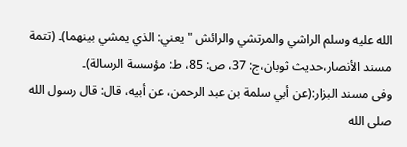الله عليه وسلم الراشي والمرتشي والرائش " يعني: الذي يمشي بينهما)۔ (تتمة مسند الأنصار،حديث ثوبان،ج: 37، ص: 85، ط: مؤسسة الرسالة)۔
وفی مسند البزار:(عن أبي سلمة بن عبد الرحمن، عن أبيه، قال: قال رسول الله صلى الله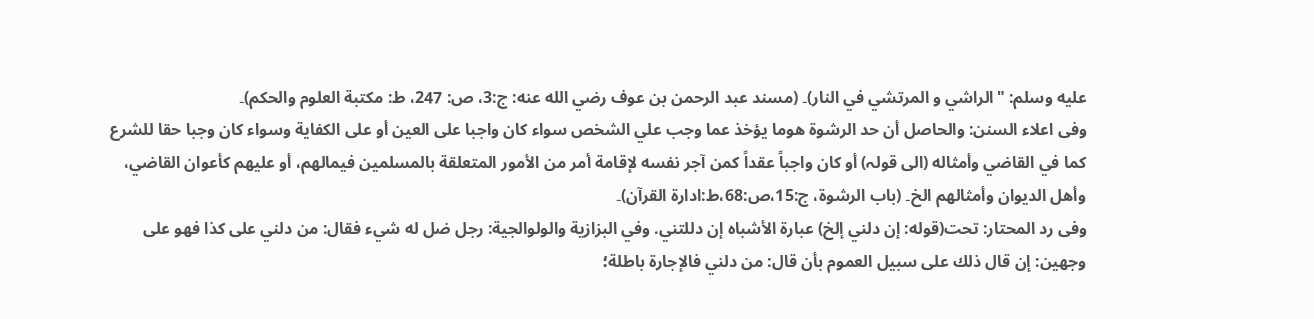عليه وسلم: "الراشي و المرتشي في النار)۔ (مسند عبد الرحمن بن عوف رضي الله عنه: ج:3، ص: 247، ط: مكتبة العلوم والحكم)۔
وفی اعلاء السنن: والحاصل أن حد الرشوة هوما يؤخذ عما وجب علي الشخص سواء كان واجبا على العين أو على الكفاية وسواء كان وجبا حقا للشرع كما في القاضي وأمثاله (الی قولہ) أو كان واجباً عقداً كمن آجر نفسه لإقامة أمر من الأمور المتعلقة بالمسلمين فيمالهم، أو عليهم كأعوان القاضي، وأهل الديوان وأمثالهم الخ۔ (باب الرشوۃ، ج:15،ص:68،ط:ادارۃ القرآن)۔
وفی رد المحتار: تحت(قوله: إن دلني إلخ) عبارة الأشباه إن دللتني. وفي البزازية والولوالجية: رجل ضل له شيء فقال: من دلني على كذا فهو على وجهين: إن قال ذلك على سبيل العموم بأن قال: من دلني فالإجارة باطلة؛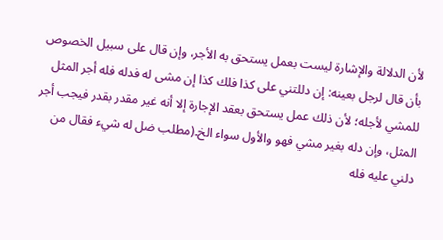لأن الدلالة والإشارة ليست بعمل يستحق به الأجر، وإن قال على سبيل الخصوص بأن قال لرجل بعينه: إن دللتني على كذا فلك كذا إن مشى له فدله فله أجر المثل للمشي لأجله؛ لأن ذلك عمل يستحق بعقد الإجارة إلا أنه غير مقدر بقدر فيجب أجر المثل، وإن دله بغير مشي فهو والأول سواء الخ۔(مطلب ضل له شيء فقال من دلني عليه فله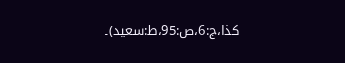كذا،ج:6،ص:95،ط:سعید)۔